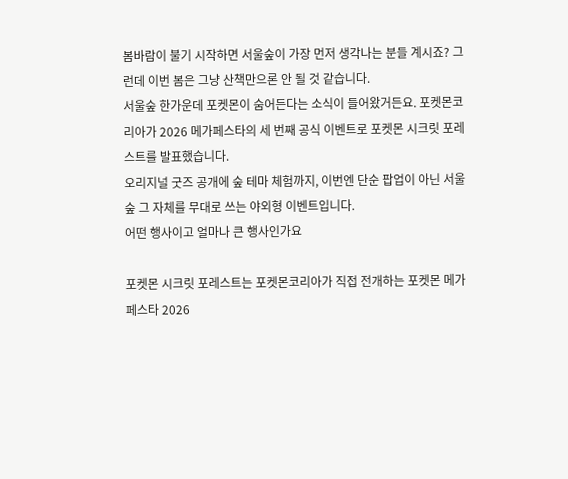봄바람이 불기 시작하면 서울숲이 가장 먼저 생각나는 분들 계시죠? 그런데 이번 봄은 그냥 산책만으론 안 될 것 같습니다.
서울숲 한가운데 포켓몬이 숨어든다는 소식이 들어왔거든요. 포켓몬코리아가 2026 메가페스타의 세 번째 공식 이벤트로 포켓몬 시크릿 포레스트를 발표했습니다.
오리지널 굿즈 공개에 숲 테마 체험까지, 이번엔 단순 팝업이 아닌 서울숲 그 자체를 무대로 쓰는 야외형 이벤트입니다.
어떤 행사이고 얼마나 큰 행사인가요

포켓몬 시크릿 포레스트는 포켓몬코리아가 직접 전개하는 포켓몬 메가페스타 2026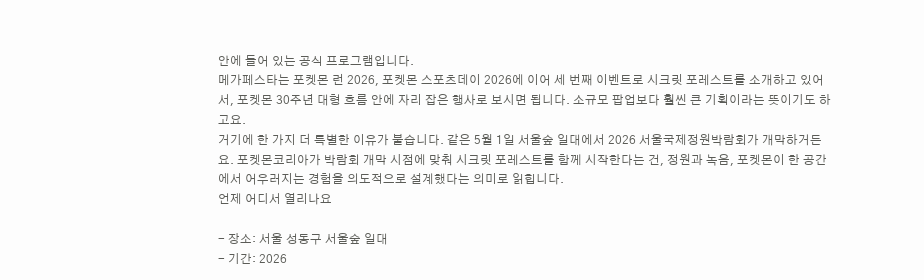안에 들어 있는 공식 프로그램입니다.
메가페스타는 포켓몬 런 2026, 포켓몬 스포츠데이 2026에 이어 세 번째 이벤트로 시크릿 포레스트를 소개하고 있어서, 포켓몬 30주년 대형 흐름 안에 자리 잡은 행사로 보시면 됩니다. 소규모 팝업보다 훨씬 큰 기획이라는 뜻이기도 하고요.
거기에 한 가지 더 특별한 이유가 붙습니다. 같은 5월 1일 서울숲 일대에서 2026 서울국제정원박람회가 개막하거든요. 포켓몬코리아가 박람회 개막 시점에 맞춰 시크릿 포레스트를 함께 시작한다는 건, 정원과 녹음, 포켓몬이 한 공간에서 어우러지는 경험을 의도적으로 설계했다는 의미로 읽힙니다.
언제 어디서 열리나요

- 장소: 서울 성동구 서울숲 일대
- 기간: 2026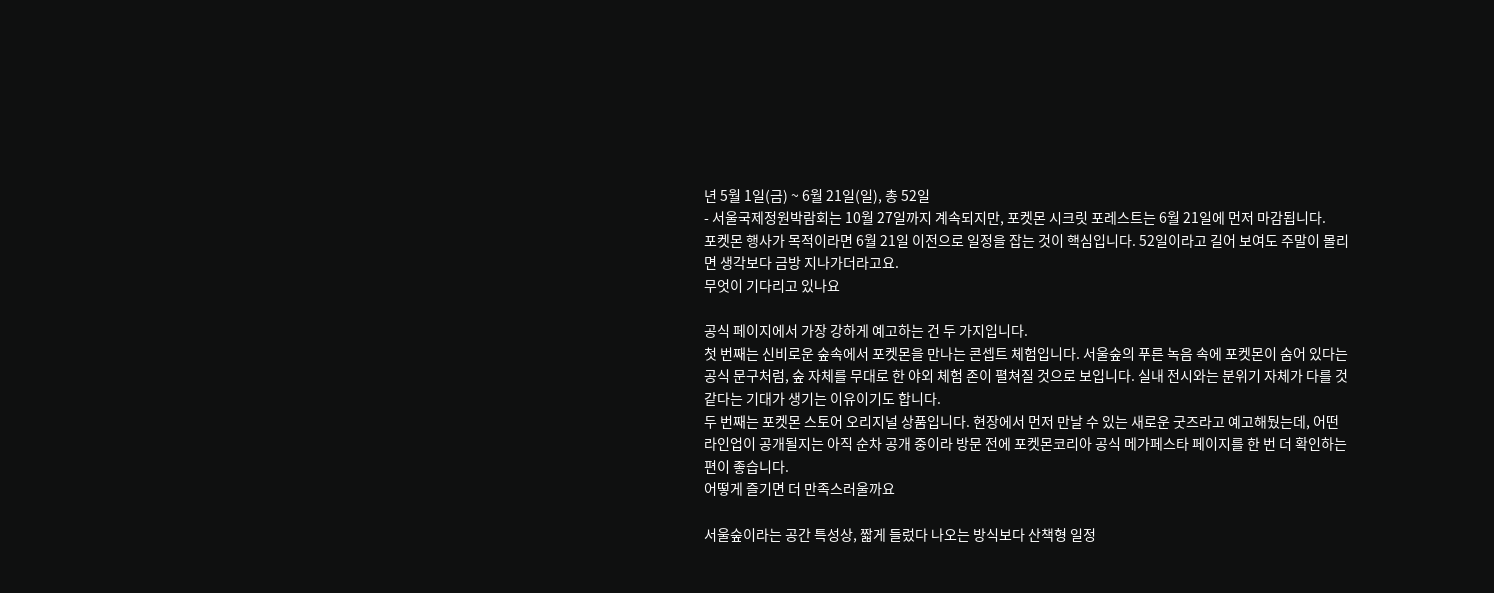년 5월 1일(금) ~ 6월 21일(일), 총 52일
- 서울국제정원박람회는 10월 27일까지 계속되지만, 포켓몬 시크릿 포레스트는 6월 21일에 먼저 마감됩니다.
포켓몬 행사가 목적이라면 6월 21일 이전으로 일정을 잡는 것이 핵심입니다. 52일이라고 길어 보여도 주말이 몰리면 생각보다 금방 지나가더라고요.
무엇이 기다리고 있나요

공식 페이지에서 가장 강하게 예고하는 건 두 가지입니다.
첫 번째는 신비로운 숲속에서 포켓몬을 만나는 콘셉트 체험입니다. 서울숲의 푸른 녹음 속에 포켓몬이 숨어 있다는 공식 문구처럼, 숲 자체를 무대로 한 야외 체험 존이 펼쳐질 것으로 보입니다. 실내 전시와는 분위기 자체가 다를 것 같다는 기대가 생기는 이유이기도 합니다.
두 번째는 포켓몬 스토어 오리지널 상품입니다. 현장에서 먼저 만날 수 있는 새로운 굿즈라고 예고해뒀는데, 어떤 라인업이 공개될지는 아직 순차 공개 중이라 방문 전에 포켓몬코리아 공식 메가페스타 페이지를 한 번 더 확인하는 편이 좋습니다.
어떻게 즐기면 더 만족스러울까요

서울숲이라는 공간 특성상, 짧게 들렀다 나오는 방식보다 산책형 일정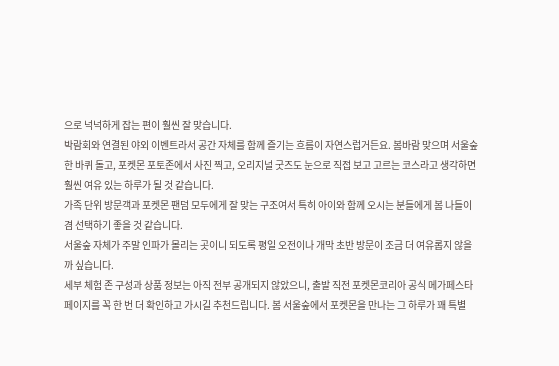으로 넉넉하게 잡는 편이 훨씬 잘 맞습니다.
박람회와 연결된 야외 이벤트라서 공간 자체를 함께 즐기는 흐름이 자연스럽거든요. 봄바람 맞으며 서울숲 한 바퀴 돌고, 포켓몬 포토존에서 사진 찍고, 오리지널 굿즈도 눈으로 직접 보고 고르는 코스라고 생각하면 훨씬 여유 있는 하루가 될 것 같습니다.
가족 단위 방문객과 포켓몬 팬덤 모두에게 잘 맞는 구조여서 특히 아이와 함께 오시는 분들에게 봄 나들이 겸 선택하기 좋을 것 같습니다.
서울숲 자체가 주말 인파가 몰리는 곳이니 되도록 평일 오전이나 개막 초반 방문이 조금 더 여유롭지 않을까 싶습니다.
세부 체험 존 구성과 상품 정보는 아직 전부 공개되지 않았으니, 출발 직전 포켓몬코리아 공식 메가페스타 페이지를 꼭 한 번 더 확인하고 가시길 추천드립니다. 봄 서울숲에서 포켓몬을 만나는 그 하루가 꽤 특별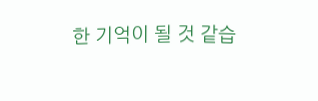한 기억이 될 것 같습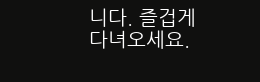니다. 즐겁게 다녀오세요.